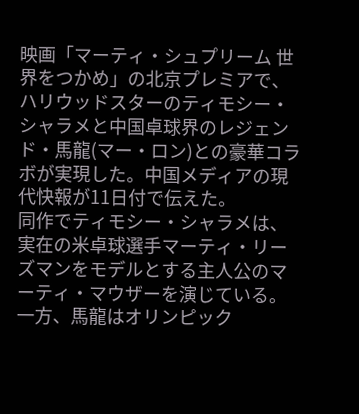映画「マーティ・シュプリーム 世界をつかめ」の北京プレミアで、ハリウッドスターのティモシー・シャラメと中国卓球界のレジェンド・馬龍(マー・ロン)との豪華コラボが実現した。中国メディアの現代快報が11日付で伝えた。
同作でティモシー・シャラメは、実在の米卓球選手マーティ・リーズマンをモデルとする主人公のマーティ・マウザーを演じている。一方、馬龍はオリンピック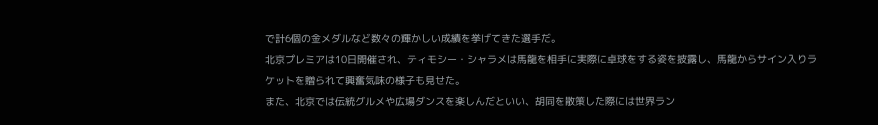で計6個の金メダルなど数々の輝かしい成績を挙げてきた選手だ。
北京プレミアは10日開催され、ティモシー・シャラメは馬龍を相手に実際に卓球をする姿を披露し、馬龍からサイン入りラケットを贈られて興奮気味の様子も見せた。
また、北京では伝統グルメや広場ダンスを楽しんだといい、胡同を散策した際には世界ラン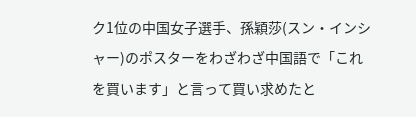ク1位の中国女子選手、孫穎莎(スン・インシャー)のポスターをわざわざ中国語で「これを買います」と言って買い求めたと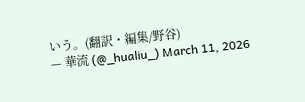いう。(翻訳・編集/野谷)
— 華流 (@_hualiu_) March 11, 2026